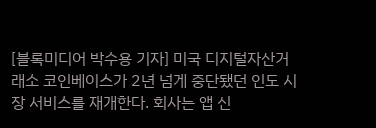[블록미디어 박수용 기자] 미국 디지털자산거래소 코인베이스가 2년 넘게 중단됐던 인도 시장 서비스를 재개한다. 회사는 앱 신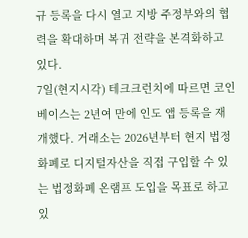규 등록을 다시 열고 지방 주정부와의 협력을 확대하며 복귀 전략을 본격화하고 있다.
7일(현지시각) 테크크런치에 따르면 코인베이스는 2년여 만에 인도 앱 등록을 재개했다. 거래소는 2026년부터 현지 법정화폐로 디지털자산을 직접 구입할 수 있는 법정화폐 온램프 도입을 목표로 하고 있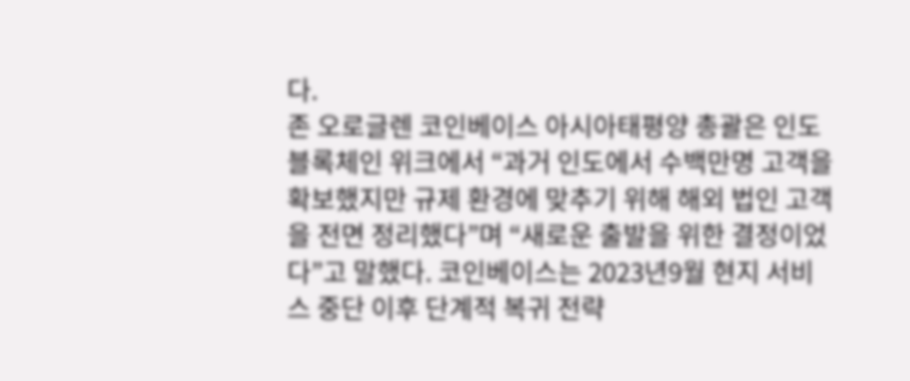다.
존 오로글렌 코인베이스 아시아태평양 총괄은 인도 블록체인 위크에서 “과거 인도에서 수백만명 고객을 확보했지만 규제 환경에 맞추기 위해 해외 법인 고객을 전면 정리했다”며 “새로운 출발을 위한 결정이었다”고 말했다. 코인베이스는 2023년9월 현지 서비스 중단 이후 단계적 복귀 전략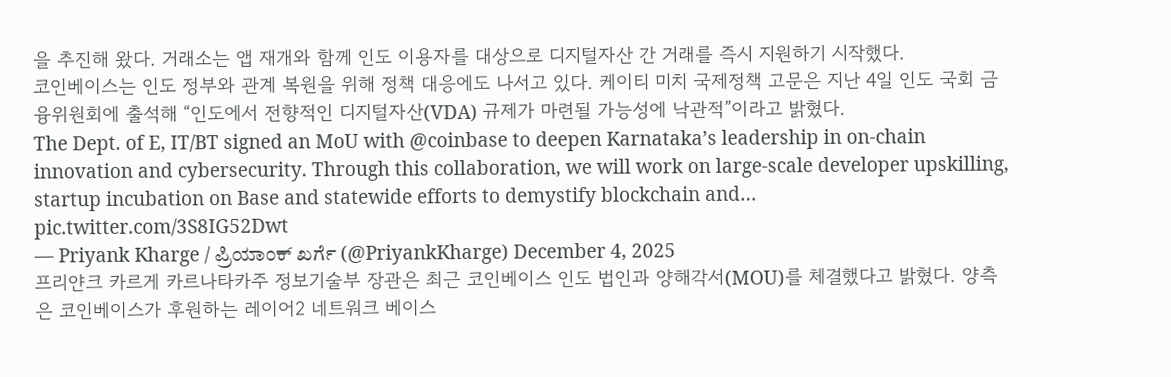을 추진해 왔다. 거래소는 앱 재개와 함께 인도 이용자를 대상으로 디지털자산 간 거래를 즉시 지원하기 시작했다.
코인베이스는 인도 정부와 관계 복원을 위해 정책 대응에도 나서고 있다. 케이티 미치 국제정책 고문은 지난 4일 인도 국회 금융위원회에 출석해 “인도에서 전향적인 디지털자산(VDA) 규제가 마련될 가능성에 낙관적”이라고 밝혔다.
The Dept. of E, IT/BT signed an MoU with @coinbase to deepen Karnataka’s leadership in on-chain innovation and cybersecurity. Through this collaboration, we will work on large-scale developer upskilling, startup incubation on Base and statewide efforts to demystify blockchain and… pic.twitter.com/3S8IG52Dwt
— Priyank Kharge / ಪ್ರಿಯಾಂಕ್ ಖರ್ಗೆ (@PriyankKharge) December 4, 2025
프리얀크 카르게 카르나타카주 정보기술부 장관은 최근 코인베이스 인도 법인과 양해각서(MOU)를 체결했다고 밝혔다. 양측은 코인베이스가 후원하는 레이어2 네트워크 베이스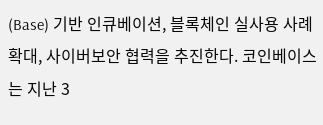(Base) 기반 인큐베이션, 블록체인 실사용 사례 확대, 사이버보안 협력을 추진한다. 코인베이스는 지난 3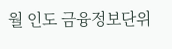월 인도 금융정보단위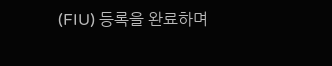(FIU) 등록을 완료하며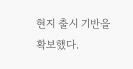현지 출시 기반을 확보했다.